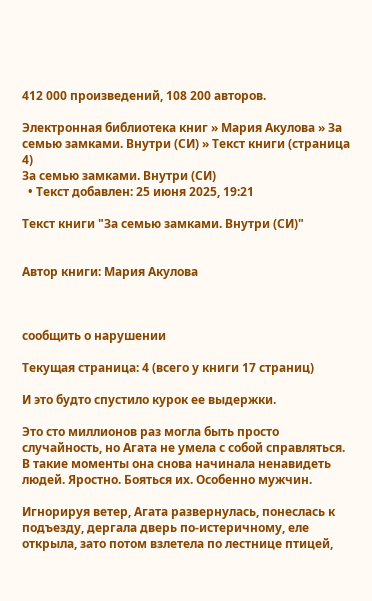412 000 произведений, 108 200 авторов.

Электронная библиотека книг » Мария Акулова » За семью замками. Внутри (СИ) » Текст книги (страница 4)
За семью замками. Внутри (СИ)
  • Текст добавлен: 25 июня 2025, 19:21

Текст книги "За семью замками. Внутри (СИ)"


Автор книги: Мария Акулова



сообщить о нарушении

Текущая страница: 4 (всего у книги 17 страниц)

И это будто спустило курок ее выдержки.

Это сто миллионов раз могла быть просто случайность, но Агата не умела с собой справляться. В такие моменты она снова начинала ненавидеть людей. Яростно. Бояться их. Особенно мужчин.

Игнорируя ветер, Агата развернулась, понеслась к подъезду, дергала дверь по-истеричному, еле открыла, зато потом взлетела по лестнице птицей,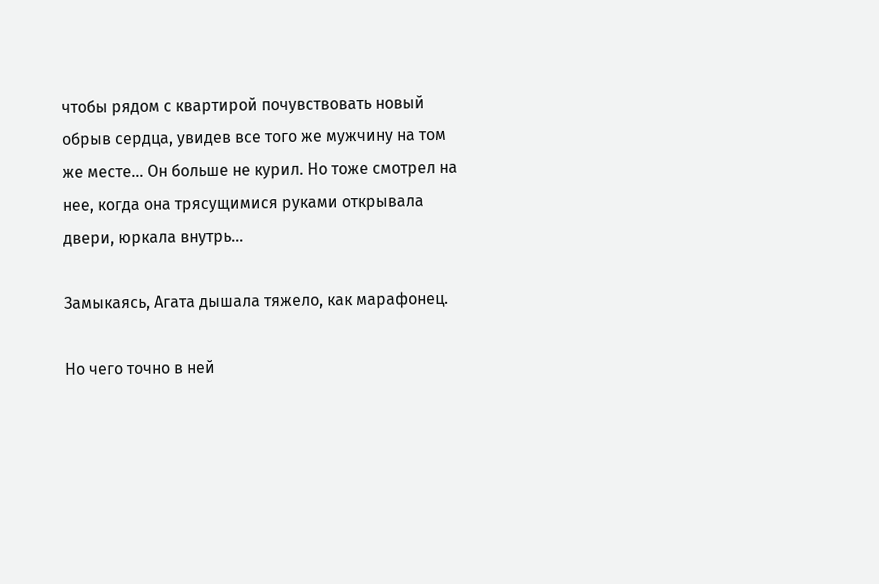чтобы рядом с квартирой почувствовать новый обрыв сердца, увидев все того же мужчину на том же месте… Он больше не курил. Но тоже смотрел на нее, когда она трясущимися руками открывала двери, юркала внутрь…

Замыкаясь, Агата дышала тяжело, как марафонец.

Но чего точно в ней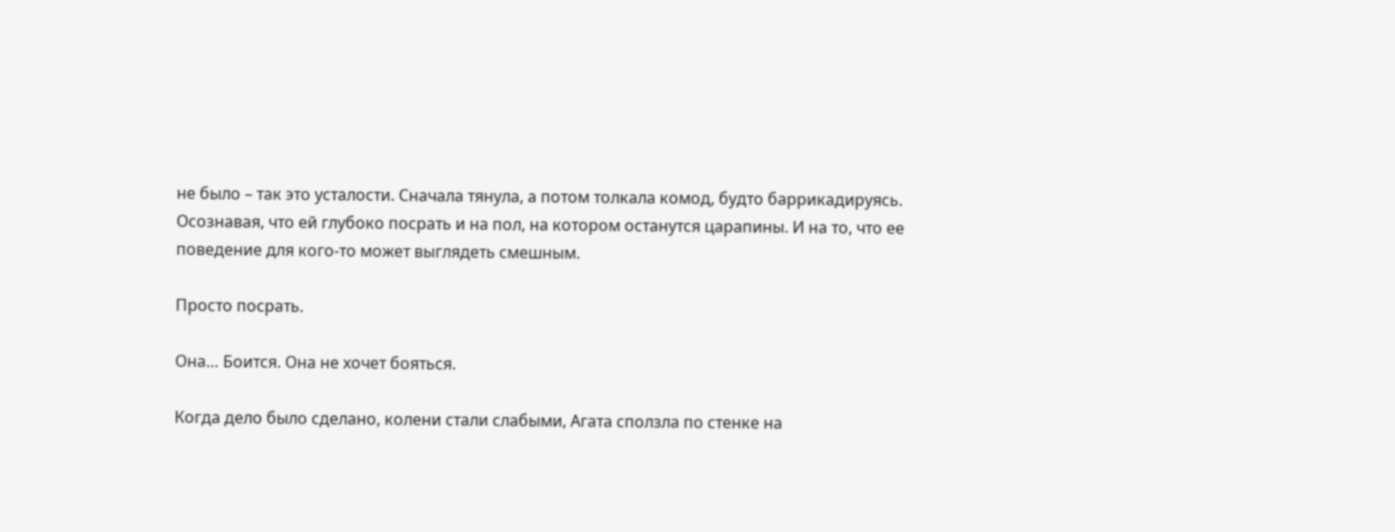не было – так это усталости. Сначала тянула, а потом толкала комод, будто баррикадируясь. Осознавая, что ей глубоко посрать и на пол, на котором останутся царапины. И на то, что ее поведение для кого-то может выглядеть смешным.

Просто посрать.

Она… Боится. Она не хочет бояться.

Когда дело было сделано, колени стали слабыми, Агата сползла по стенке на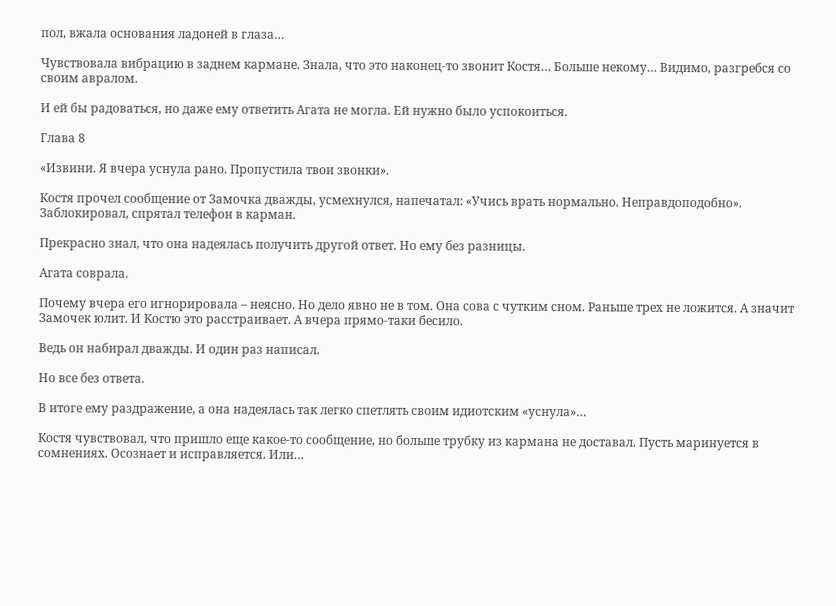пол, вжала основания ладоней в глаза…

Чувствовала вибрацию в заднем кармане. Знала, что это наконец-то звонит Костя… Больше некому… Видимо, разгребся со своим авралом.

И ей бы радоваться, но даже ему ответить Агата не могла. Ей нужно было успокоиться.

Глава 8

«Извини. Я вчера уснула рано. Пропустила твои звонки».

Костя прочел сообщение от Замочка дважды, усмехнулся, напечатал: «Учись врать нормально. Неправдоподобно». Заблокировал, спрятал телефон в карман.

Прекрасно знал, что она надеялась получить другой ответ. Но ему без разницы.

Агата соврала.

Почему вчера его игнорировала – неясно. Но дело явно не в том. Она сова с чутким сном. Раньше трех не ложится. А значит Замочек юлит. И Костю это расстраивает. А вчера прямо-таки бесило.

Ведь он набирал дважды. И один раз написал.

Но все без ответа.

В итоге ему раздражение, а она надеялась так легко спетлять своим идиотским «уснула»…

Костя чувствовал, что пришло еще какое-то сообщение, но больше трубку из кармана не доставал. Пусть маринуется в сомнениях. Осознает и исправляется. Или…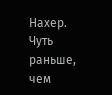Нахер. Чуть раньше, чем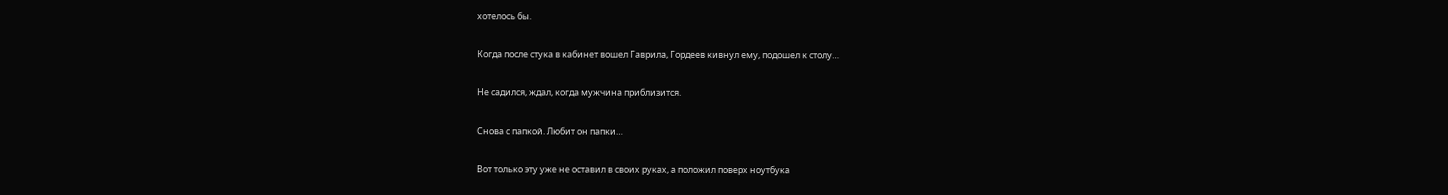хотелось бы.

Когда после стука в кабинет вошел Гаврила, Гордеев кивнул ему, подошел к столу…

Не садился, ждал, когда мужчина приблизится.

Снова с папкой. Любит он папки…

Вот только эту уже не оставил в своих руках, а положил поверх ноутбука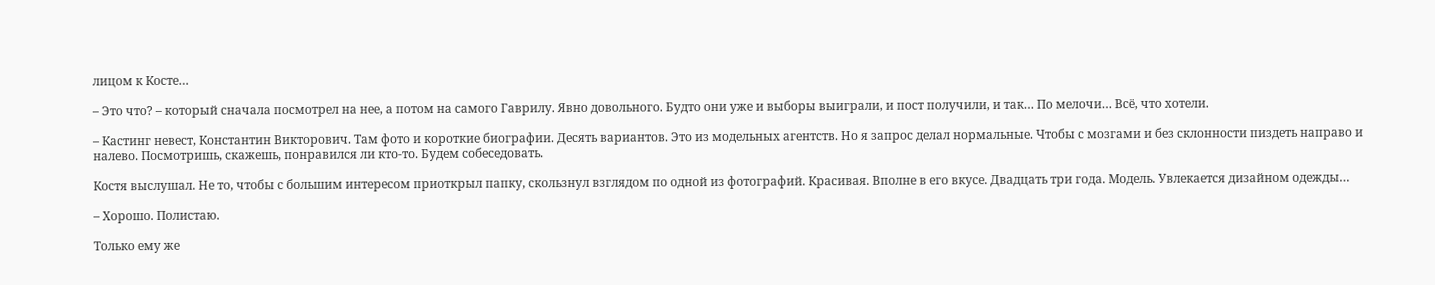лицом к Косте…

– Это что? – который сначала посмотрел на нее, а потом на самого Гаврилу. Явно довольного. Будто они уже и выборы выиграли, и пост получили, и так… По мелочи… Всё, что хотели.

– Кастинг невест, Константин Викторович. Там фото и короткие биографии. Десять вариантов. Это из модельных агентств. Но я запрос делал нормальные. Чтобы с мозгами и без склонности пиздеть направо и налево. Посмотришь, скажешь, понравился ли кто-то. Будем собеседовать.

Костя выслушал. Не то, чтобы с большим интересом приоткрыл папку, скользнул взглядом по одной из фотографий. Красивая. Вполне в его вкусе. Двадцать три года. Модель. Увлекается дизайном одежды…

– Хорошо. Полистаю.

Только ему же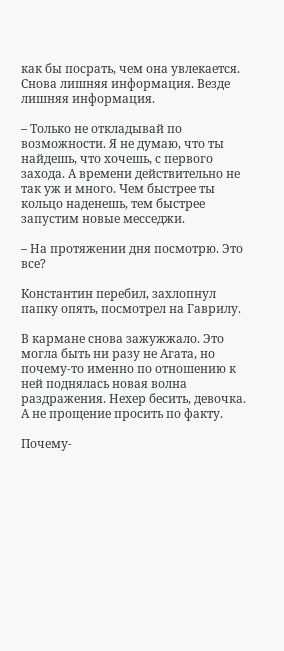как бы посрать, чем она увлекается. Снова лишняя информация. Везде лишняя информация.

– Только не откладывай по возможности. Я не думаю, что ты найдешь, что хочешь, с первого захода. А времени действительно не так уж и много. Чем быстрее ты кольцо наденешь, тем быстрее запустим новые месседжи.

– На протяжении дня посмотрю. Это все?

Константин перебил, захлопнул папку опять, посмотрел на Гаврилу.

В кармане снова зажужжало. Это могла быть ни разу не Агата, но почему-то именно по отношению к ней поднялась новая волна раздражения. Нехер бесить, девочка. А не прощение просить по факту.

Почему-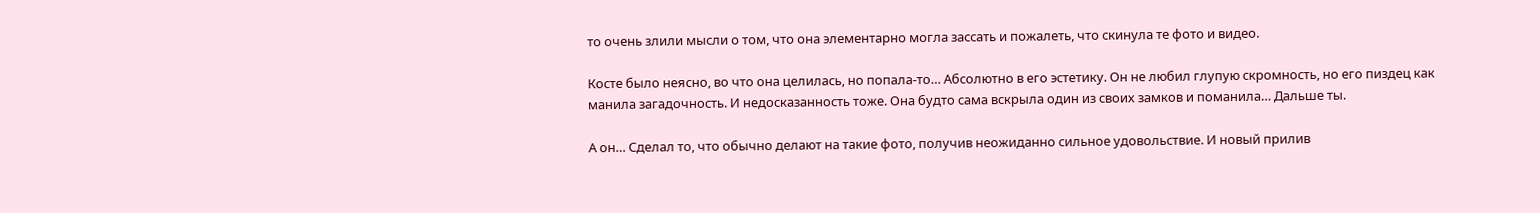то очень злили мысли о том, что она элементарно могла зассать и пожалеть, что скинула те фото и видео.

Косте было неясно, во что она целилась, но попала-то… Абсолютно в его эстетику. Он не любил глупую скромность, но его пиздец как манила загадочность. И недосказанность тоже. Она будто сама вскрыла один из своих замков и поманила… Дальше ты.

А он… Сделал то, что обычно делают на такие фото, получив неожиданно сильное удовольствие. И новый прилив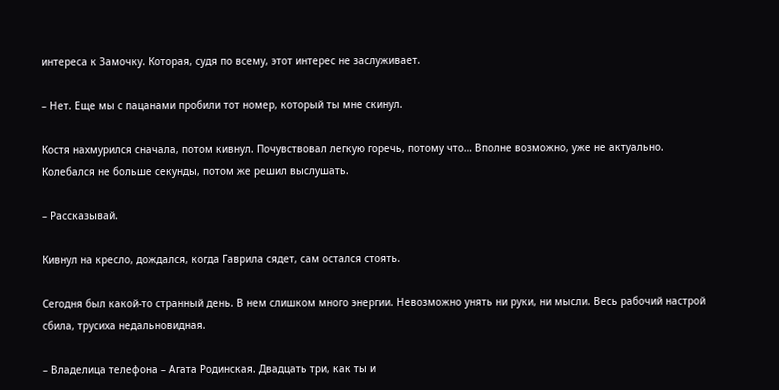интереса к Замочку. Которая, судя по всему, этот интерес не заслуживает.

– Нет. Еще мы с пацанами пробили тот номер, который ты мне скинул.

Костя нахмурился сначала, потом кивнул. Почувствовал легкую горечь, потому что… Вполне возможно, уже не актуально. Колебался не больше секунды, потом же решил выслушать.

– Рассказывай.

Кивнул на кресло, дождался, когда Гаврила сядет, сам остался стоять.

Сегодня был какой-то странный день. В нем слишком много энергии. Невозможно унять ни руки, ни мысли. Весь рабочий настрой сбила, трусиха недальновидная.

– Владелица телефона – Агата Родинская. Двадцать три, как ты и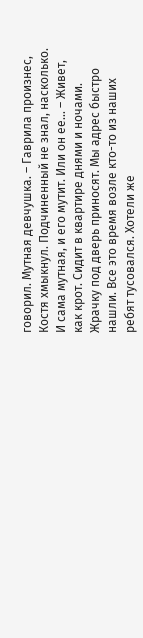говорил. Мутная девчушка. – Гаврила произнес, Костя хмыкнул. Подчиненный не знал, насколько. И сама мутная, и его мутит. Или он ее… – Живет, как крот. Сидит в квартире днями и ночами. Жрачку под дверь приносят. Мы адрес быстро нашли. Все это время возле кто-то из наших ребят тусовался. Хотели же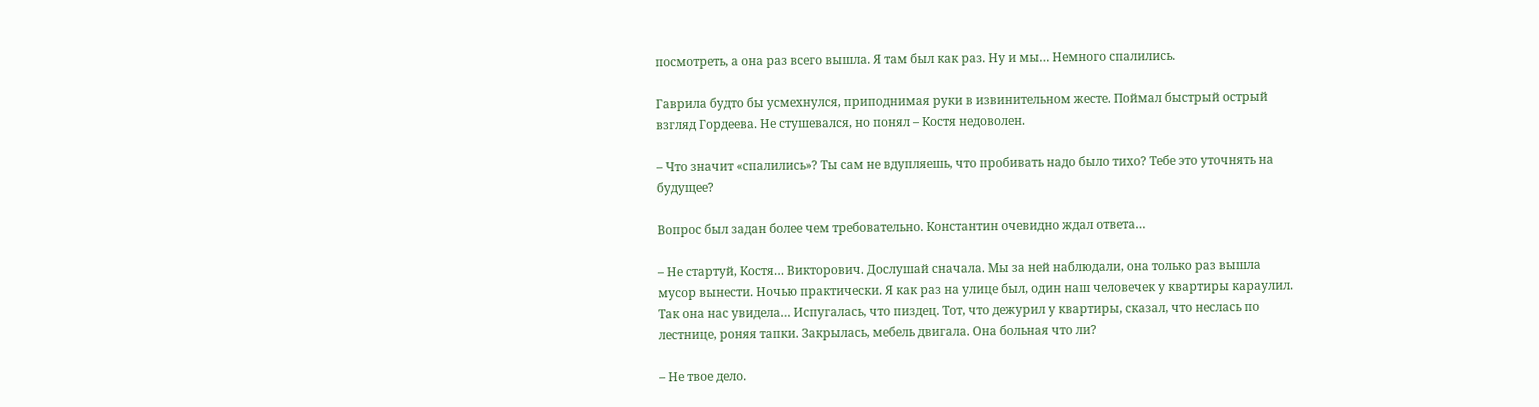посмотреть, а она раз всего вышла. Я там был как раз. Ну и мы… Немного спалились.

Гаврила будто бы усмехнулся, приподнимая руки в извинительном жесте. Поймал быстрый острый взгляд Гордеева. Не стушевался, но понял – Костя недоволен.

– Что значит «спалились»? Ты сам не вдупляешь, что пробивать надо было тихо? Тебе это уточнять на будущее?

Вопрос был задан более чем требовательно. Константин очевидно ждал ответа…

– Не стартуй, Костя… Викторович. Дослушай сначала. Мы за ней наблюдали, она только раз вышла мусор вынести. Ночью практически. Я как раз на улице был, один наш человечек у квартиры караулил. Так она нас увидела… Испугалась, что пиздец. Тот, что дежурил у квартиры, сказал, что неслась по лестнице, роняя тапки. Закрылась, мебель двигала. Она больная что ли?

– Не твое дело.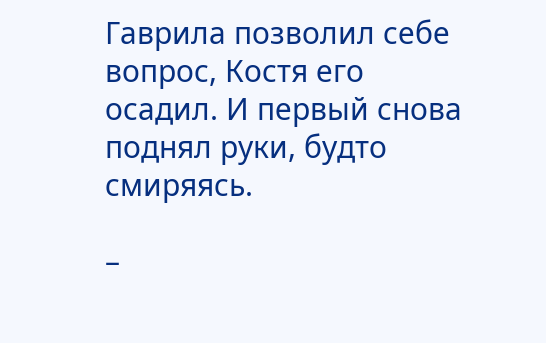Гаврила позволил себе вопрос, Костя его осадил. И первый снова поднял руки, будто смиряясь.

–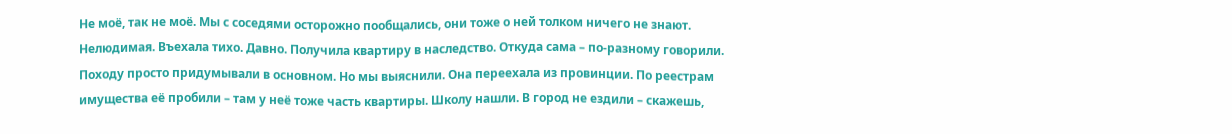Не моё, так не моё. Мы с соседями осторожно пообщались, они тоже о ней толком ничего не знают. Нелюдимая. Въехала тихо. Давно. Получила квартиру в наследство. Откуда сама – по-разному говорили. Походу просто придумывали в основном. Но мы выяснили. Она переехала из провинции. По реестрам имущества её пробили – там у неё тоже часть квартиры. Школу нашли. В город не ездили – скажешь,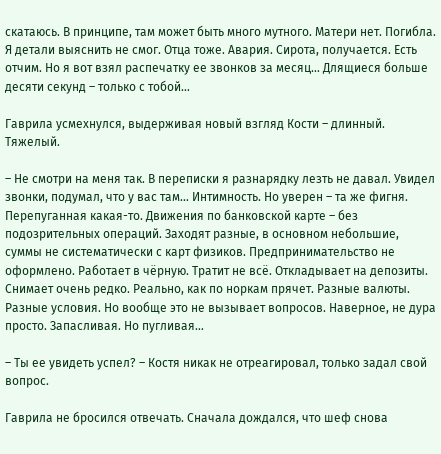скатаюсь. В принципе, там может быть много мутного. Матери нет. Погибла. Я детали выяснить не смог. Отца тоже. Авария. Сирота, получается. Есть отчим. Но я вот взял распечатку ее звонков за месяц… Длящиеся больше десяти секунд – только с тобой…

Гаврила усмехнулся, выдерживая новый взгляд Кости – длинный. Тяжелый.

– Не смотри на меня так. В переписки я разнарядку лезть не давал. Увидел звонки, подумал, что у вас там… Интимность. Но уверен – та же фигня. Перепуганная какая-то. Движения по банковской карте – без подозрительных операций. Заходят разные, в основном небольшие, суммы не систематически с карт физиков. Предпринимательство не оформлено. Работает в чёрную. Тратит не всё. Откладывает на депозиты. Снимает очень редко. Реально, как по норкам прячет. Разные валюты. Разные условия. Но вообще это не вызывает вопросов. Наверное, не дура просто. Запасливая. Но пугливая…

– Ты ее увидеть успел? – Костя никак не отреагировал, только задал свой вопрос.

Гаврила не бросился отвечать. Сначала дождался, что шеф снова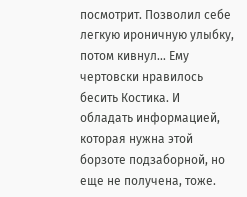посмотрит. Позволил себе легкую ироничную улыбку, потом кивнул… Ему чертовски нравилось бесить Костика. И обладать информацией, которая нужна этой борзоте подзаборной, но еще не получена, тоже.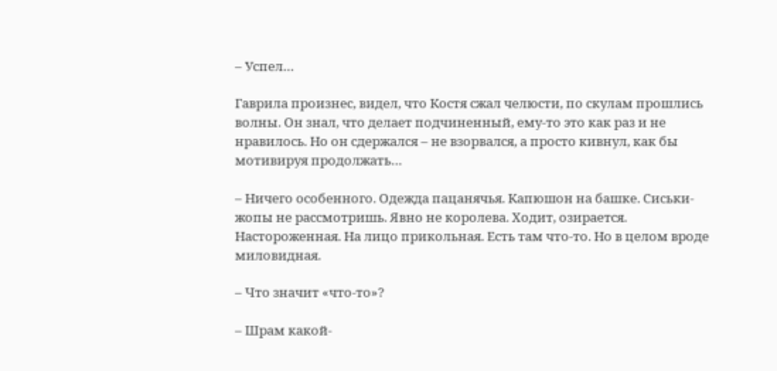– Успел…

Гаврила произнес, видел, что Костя сжал челюсти, по скулам прошлись волны. Он знал, что делает подчиненный, ему-то это как раз и не нравилось. Но он сдержался – не взорвался, а просто кивнул, как бы мотивируя продолжать…

– Ничего особенного. Одежда пацанячья. Капюшон на башке. Сиськи-жопы не рассмотришь. Явно не королева. Ходит, озирается. Настороженная. На лицо прикольная. Есть там что-то. Но в целом вроде миловидная.

– Что значит «что-то»?

– Шрам какой-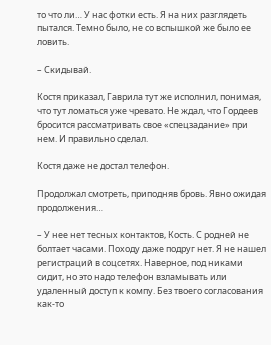то что ли… У нас фотки есть. Я на них разглядеть пытался. Темно было, не со вспышкой же было ее ловить.

– Скидывай.

Костя приказал, Гаврила тут же исполнил, понимая, что тут ломаться уже чревато. Не ждал, что Гордеев бросится рассматривать свое «спецзадание» при нем. И правильно сделал.

Костя даже не достал телефон.

Продолжал смотреть, приподняв бровь. Явно ожидая продолжения…

– У нее нет тесных контактов, Кость. С родней не болтает часами. Походу даже подруг нет. Я не нашел регистраций в соцсетях. Наверное, под никами сидит, но это надо телефон взламывать или удаленный доступ к компу. Без твоего согласования как-то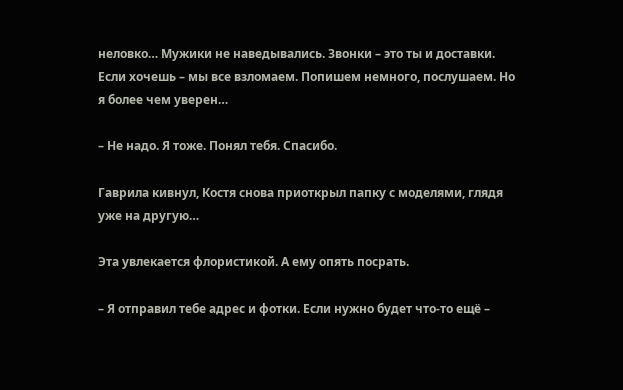неловко… Мужики не наведывались. Звонки – это ты и доставки. Если хочешь – мы все взломаем. Попишем немного, послушаем. Но я более чем уверен…

– Не надо. Я тоже. Понял тебя. Спасибо.

Гаврила кивнул, Костя снова приоткрыл папку с моделями, глядя уже на другую…

Эта увлекается флористикой. А ему опять посрать.

– Я отправил тебе адрес и фотки. Если нужно будет что-то ещё –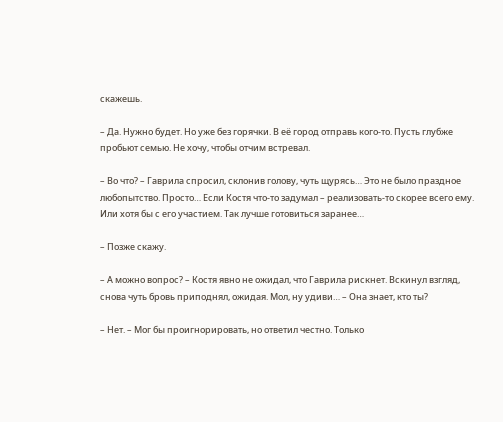скажешь.

– Да. Нужно будет. Но уже без горячки. В её город отправь кого-то. Пусть глубже пробьют семью. Не хочу, чтобы отчим встревал.

– Во что? – Гаврила спросил, склонив голову, чуть щурясь… Это не было праздное любопытство. Просто… Если Костя что-то задумал – реализовать-то скорее всего ему. Или хотя бы с его участием. Так лучше готовиться заранее…

– Позже скажу.

– А можно вопрос? – Костя явно не ожидал, что Гаврила рискнет. Вскинул взгляд, снова чуть бровь приподнял, ожидая. Мол, ну удиви… – Она знает, кто ты?

– Нет. – Мог бы проигнорировать, но ответил честно. Только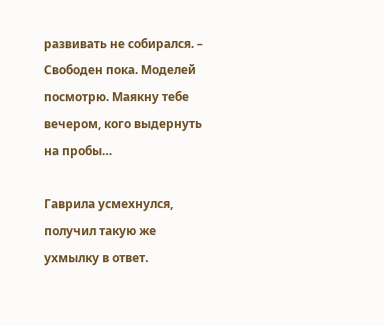развивать не собирался. – Свободен пока. Моделей посмотрю. Маякну тебе вечером, кого выдернуть на пробы…

Гаврила усмехнулся, получил такую же ухмылку в ответ.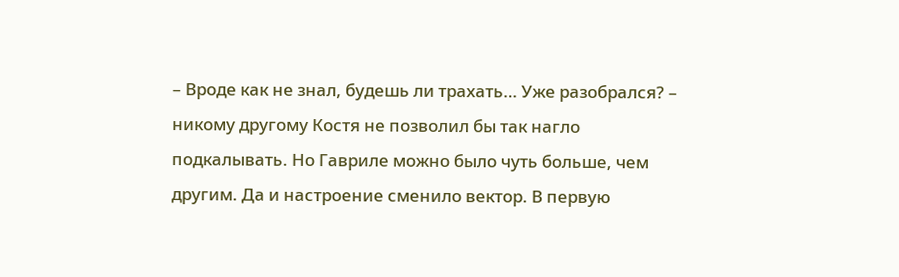– Вроде как не знал, будешь ли трахать… Уже разобрался? – никому другому Костя не позволил бы так нагло подкалывать. Но Гавриле можно было чуть больше, чем другим. Да и настроение сменило вектор. В первую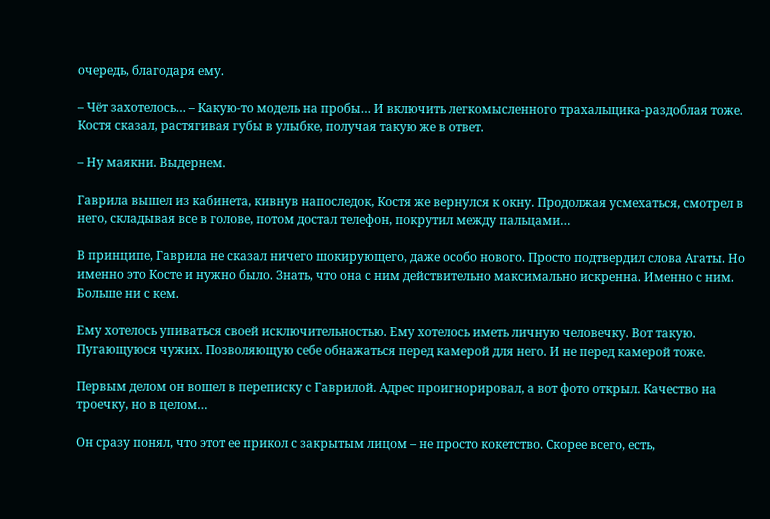очередь, благодаря ему.

– Чёт захотелось… – Какую-то модель на пробы… И включить легкомысленного трахальщика-раздоблая тоже. Костя сказал, растягивая губы в улыбке, получая такую же в ответ.

– Ну маякни. Выдернем.

Гаврила вышел из кабинета, кивнув напоследок, Костя же вернулся к окну. Продолжая усмехаться, смотрел в него, складывая все в голове, потом достал телефон, покрутил между пальцами…

В принципе, Гаврила не сказал ничего шокирующего, даже особо нового. Просто подтвердил слова Агаты. Но именно это Косте и нужно было. Знать, что она с ним действительно максимально искренна. Именно с ним. Больше ни с кем.

Ему хотелось упиваться своей исключительностью. Ему хотелось иметь личную человечку. Вот такую. Пугающуюся чужих. Позволяющую себе обнажаться перед камерой для него. И не перед камерой тоже.

Первым делом он вошел в переписку с Гаврилой. Адрес проигнорировал, а вот фото открыл. Качество на троечку, но в целом…

Он сразу понял, что этот ее прикол с закрытым лицом – не просто кокетство. Скорее всего, есть,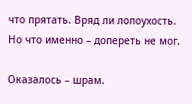что прятать. Вряд ли лопоухость. Но что именно – допереть не мог.

Оказалось – шрам.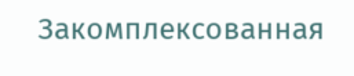Закомплексованная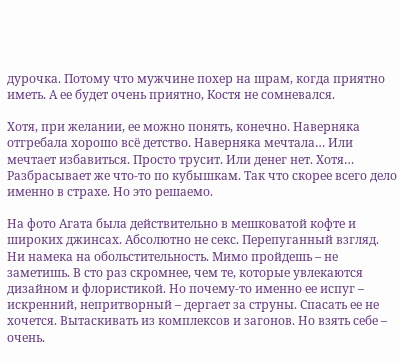дурочка. Потому что мужчине похер на шрам, когда приятно иметь. А ее будет очень приятно, Костя не сомневался.

Хотя, при желании, ее можно понять, конечно. Наверняка отгребала хорошо всё детство. Наверняка мечтала… Или мечтает избавиться. Просто трусит. Или денег нет. Хотя… Разбрасывает же что-то по кубышкам. Так что скорее всего дело именно в страхе. Но это решаемо.

На фото Агата была действительно в мешковатой кофте и широких джинсах. Абсолютно не секс. Перепуганный взгляд. Ни намека на обольстительность. Мимо пройдешь – не заметишь. В сто раз скромнее, чем те, которые увлекаются дизайном и флористикой. Но почему-то именно ее испуг – искренний, непритворный – дергает за струны. Спасать ее не хочется. Вытаскивать из комплексов и загонов. Но взять себе – очень.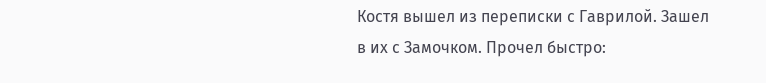Костя вышел из переписки с Гаврилой. Зашел в их с Замочком. Прочел быстро: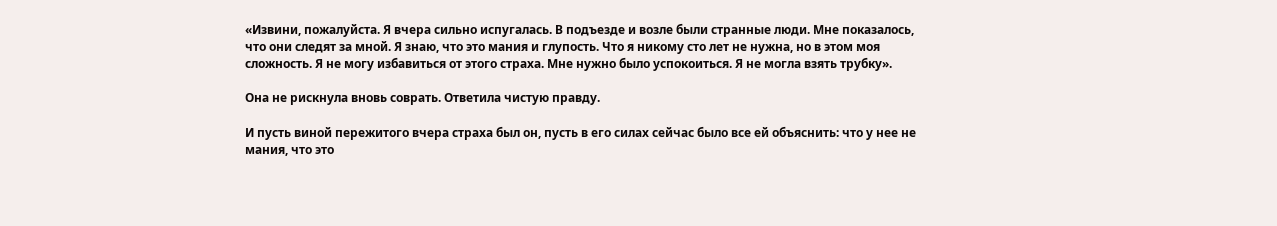«Извини, пожалуйста. Я вчера сильно испугалась. В подъезде и возле были странные люди. Мне показалось, что они следят за мной. Я знаю, что это мания и глупость. Что я никому сто лет не нужна, но в этом моя сложность. Я не могу избавиться от этого страха. Мне нужно было успокоиться. Я не могла взять трубку».

Она не рискнула вновь соврать. Ответила чистую правду.

И пусть виной пережитого вчера страха был он, пусть в его силах сейчас было все ей объяснить: что у нее не мания, что это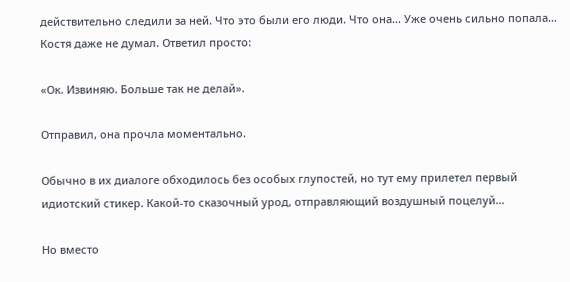действительно следили за ней. Что это были его люди. Что она… Уже очень сильно попала… Костя даже не думал. Ответил просто:

«Ок. Извиняю. Больше так не делай».

Отправил, она прочла моментально.

Обычно в их диалоге обходилось без особых глупостей, но тут ему прилетел первый идиотский стикер. Какой-то сказочный урод, отправляющий воздушный поцелуй…

Но вместо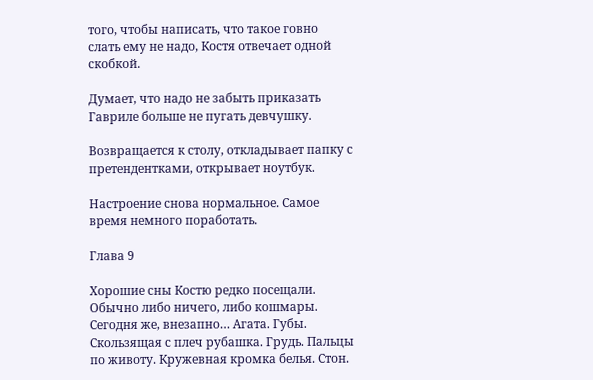того, чтобы написать, что такое говно слать ему не надо, Костя отвечает одной скобкой.

Думает, что надо не забыть приказать Гавриле больше не пугать девчушку.

Возвращается к столу, откладывает папку с претендентками, открывает ноутбук.

Настроение снова нормальное. Самое время немного поработать.

Глава 9

Хорошие сны Костю редко посещали. Обычно либо ничего, либо кошмары. Сегодня же, внезапно… Агата. Губы. Скользящая с плеч рубашка. Грудь. Пальцы по животу. Кружевная кромка белья. Стон.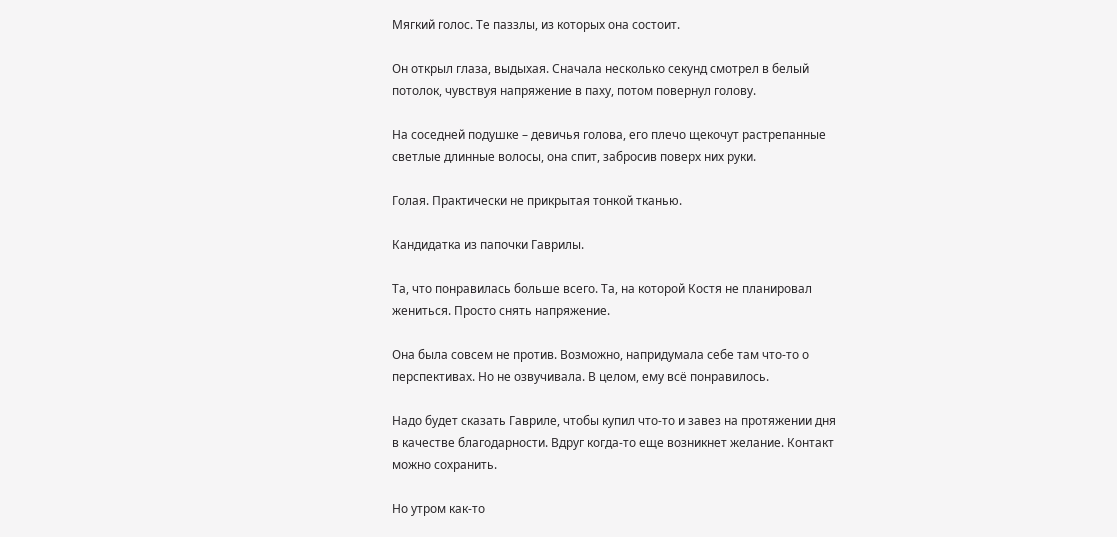Мягкий голос. Те паззлы, из которых она состоит.

Он открыл глаза, выдыхая. Сначала несколько секунд смотрел в белый потолок, чувствуя напряжение в паху, потом повернул голову.

На соседней подушке – девичья голова, его плечо щекочут растрепанные светлые длинные волосы, она спит, забросив поверх них руки.

Голая. Практически не прикрытая тонкой тканью.

Кандидатка из папочки Гаврилы.

Та, что понравилась больше всего. Та, на которой Костя не планировал жениться. Просто снять напряжение.

Она была совсем не против. Возможно, напридумала себе там что-то о перспективах. Но не озвучивала. В целом, ему всё понравилось.

Надо будет сказать Гавриле, чтобы купил что-то и завез на протяжении дня в качестве благодарности. Вдруг когда-то еще возникнет желание. Контакт можно сохранить.

Но утром как-то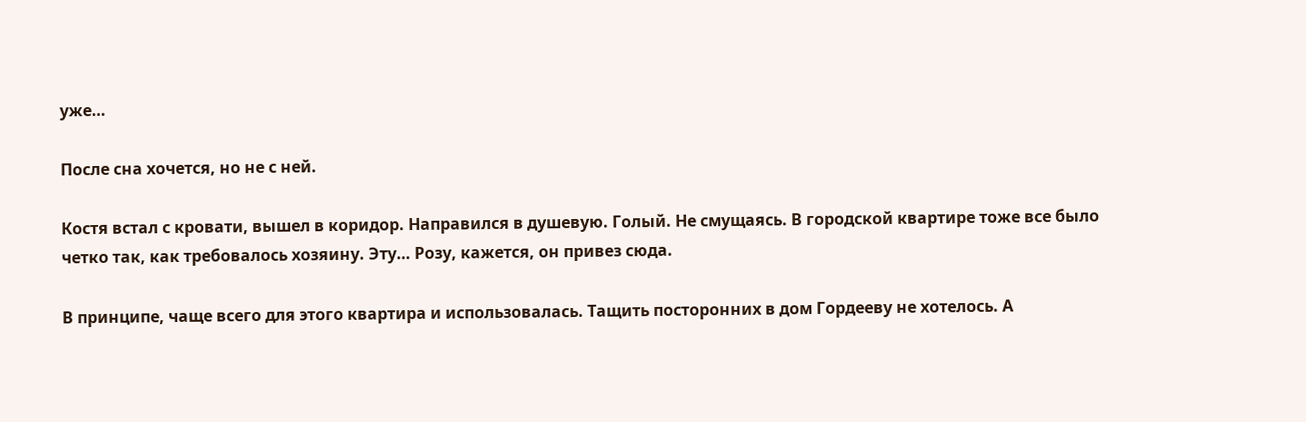уже…

После сна хочется, но не с ней.

Костя встал с кровати, вышел в коридор. Направился в душевую. Голый. Не смущаясь. В городской квартире тоже все было четко так, как требовалось хозяину. Эту… Розу, кажется, он привез сюда.

В принципе, чаще всего для этого квартира и использовалась. Тащить посторонних в дом Гордееву не хотелось. А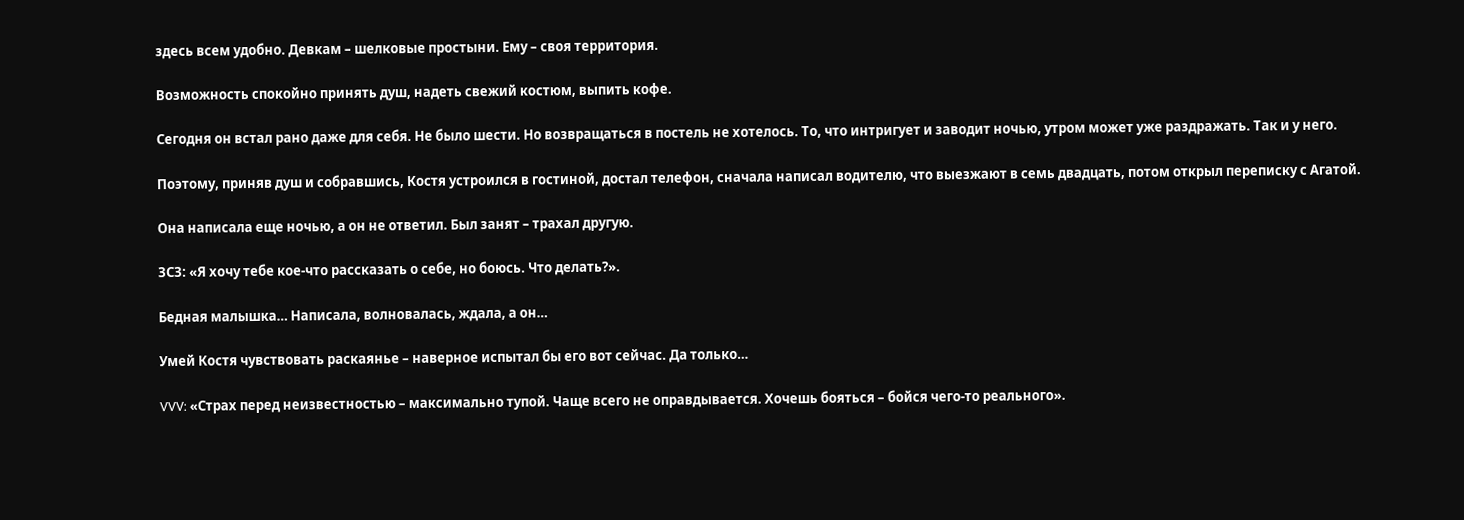здесь всем удобно. Девкам – шелковые простыни. Ему – своя территория.

Возможность спокойно принять душ, надеть свежий костюм, выпить кофе.

Сегодня он встал рано даже для себя. Не было шести. Но возвращаться в постель не хотелось. То, что интригует и заводит ночью, утром может уже раздражать. Так и у него.

Поэтому, приняв душ и собравшись, Костя устроился в гостиной, достал телефон, сначала написал водителю, что выезжают в семь двадцать, потом открыл переписку с Агатой.

Она написала еще ночью, а он не ответил. Был занят – трахал другую.

ЗСЗ: «Я хочу тебе кое-что рассказать о себе, но боюсь. Что делать?».

Бедная малышка… Написала, волновалась, ждала, а он…

Умей Костя чувствовать раскаянье – наверное испытал бы его вот сейчас. Да только…

VVV: «Страх перед неизвестностью – максимально тупой. Чаще всего не оправдывается. Хочешь бояться – бойся чего-то реального».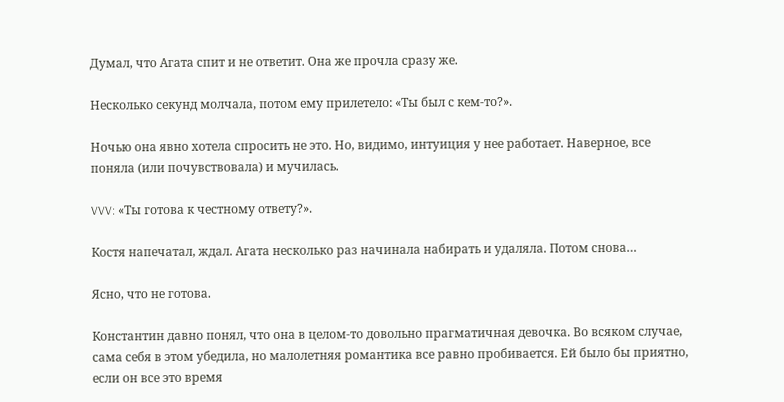Думал, что Агата спит и не ответит. Она же прочла сразу же.

Несколько секунд молчала, потом ему прилетело: «Ты был с кем-то?».

Ночью она явно хотела спросить не это. Но, видимо, интуиция у нее работает. Наверное, все поняла (или почувствовала) и мучилась.

VVV: «Ты готова к честному ответу?».

Костя напечатал, ждал. Агата несколько раз начинала набирать и удаляла. Потом снова…

Ясно, что не готова.

Константин давно понял, что она в целом-то довольно прагматичная девочка. Во всяком случае, сама себя в этом убедила, но малолетняя романтика все равно пробивается. Ей было бы приятно, если он все это время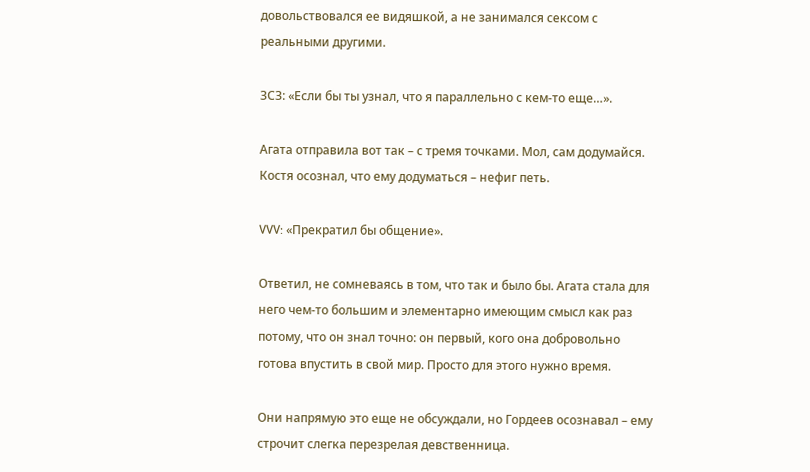довольствовался ее видяшкой, а не занимался сексом с реальными другими.

ЗСЗ: «Если бы ты узнал, что я параллельно с кем-то еще…».

Агата отправила вот так – с тремя точками. Мол, сам додумайся. Костя осознал, что ему додуматься – нефиг петь.

VVV: «Прекратил бы общение».

Ответил, не сомневаясь в том, что так и было бы. Агата стала для него чем-то большим и элементарно имеющим смысл как раз потому, что он знал точно: он первый, кого она добровольно готова впустить в свой мир. Просто для этого нужно время.

Они напрямую это еще не обсуждали, но Гордеев осознавал – ему строчит слегка перезрелая девственница.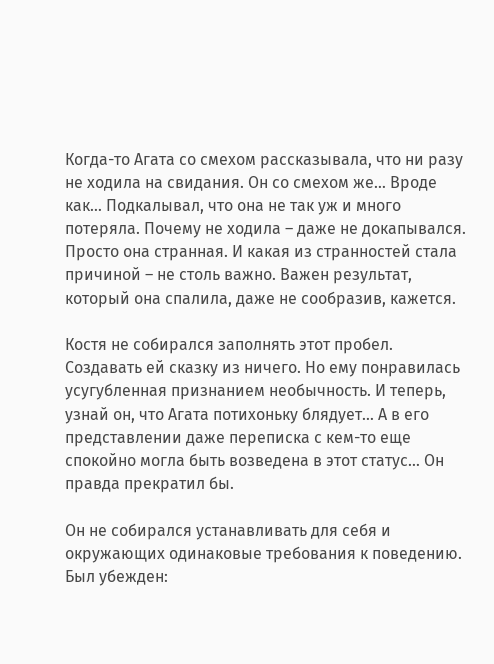Когда-то Агата со смехом рассказывала, что ни разу не ходила на свидания. Он со смехом же… Вроде как… Подкалывал, что она не так уж и много потеряла. Почему не ходила – даже не докапывался. Просто она странная. И какая из странностей стала причиной – не столь важно. Важен результат, который она спалила, даже не сообразив, кажется.

Костя не собирался заполнять этот пробел. Создавать ей сказку из ничего. Но ему понравилась усугубленная признанием необычность. И теперь, узнай он, что Агата потихоньку блядует… А в его представлении даже переписка с кем-то еще спокойно могла быть возведена в этот статус… Он правда прекратил бы.

Он не собирался устанавливать для себя и окружающих одинаковые требования к поведению. Был убежден: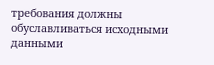требования должны обуславливаться исходными данными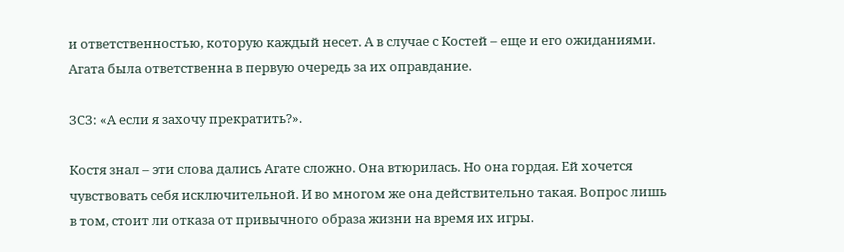и ответственностью, которую каждый несет. А в случае с Костей – еще и его ожиданиями. Агата была ответственна в первую очередь за их оправдание.

ЗСЗ: «А если я захочу прекратить?».

Костя знал – эти слова дались Агате сложно. Она втюрилась. Но она гордая. Ей хочется чувствовать себя исключительной. И во многом же она действительно такая. Вопрос лишь в том, стоит ли отказа от привычного образа жизни на время их игры.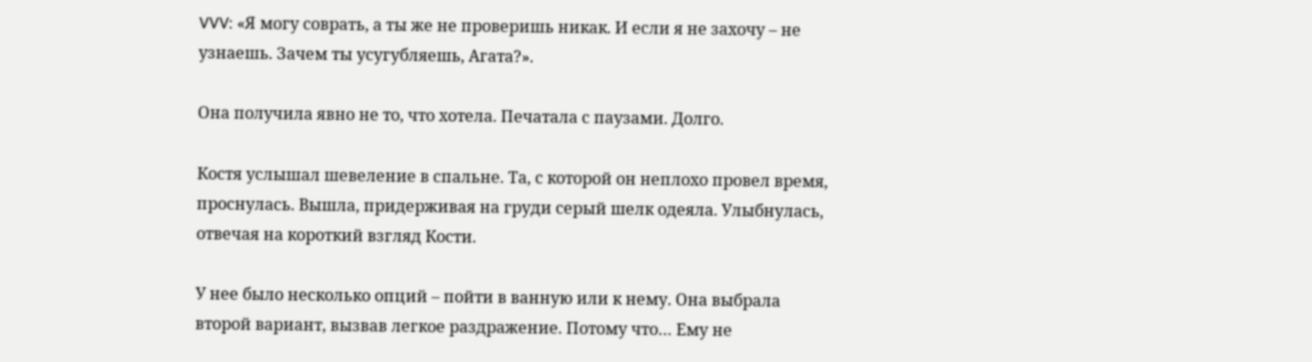VVV: «Я могу соврать, а ты же не проверишь никак. И если я не захочу – не узнаешь. Зачем ты усугубляешь, Агата?».

Она получила явно не то, что хотела. Печатала с паузами. Долго.

Костя услышал шевеление в спальне. Та, с которой он неплохо провел время, проснулась. Вышла, придерживая на груди серый шелк одеяла. Улыбнулась, отвечая на короткий взгляд Кости.

У нее было несколько опций – пойти в ванную или к нему. Она выбрала второй вариант, вызвав легкое раздражение. Потому что… Ему не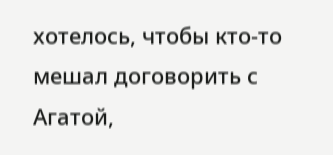хотелось, чтобы кто-то мешал договорить с Агатой,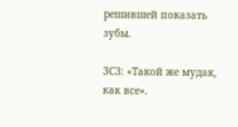решившей показать зубы.

ЗСЗ: «Такой же мудак, как все».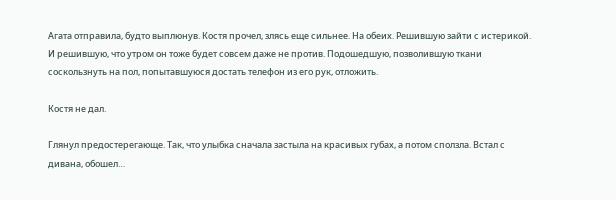Агата отправила, будто выплюнув. Костя прочел, злясь еще сильнее. На обеих. Решившую зайти с истерикой. И решившую, что утром он тоже будет совсем даже не против. Подошедшую, позволившую ткани соскользнуть на пол, попытавшуюся достать телефон из его рук, отложить.

Костя не дал.

Глянул предостерегающе. Так, что улыбка сначала застыла на красивых губах, а потом сползла. Встал с дивана, обошел…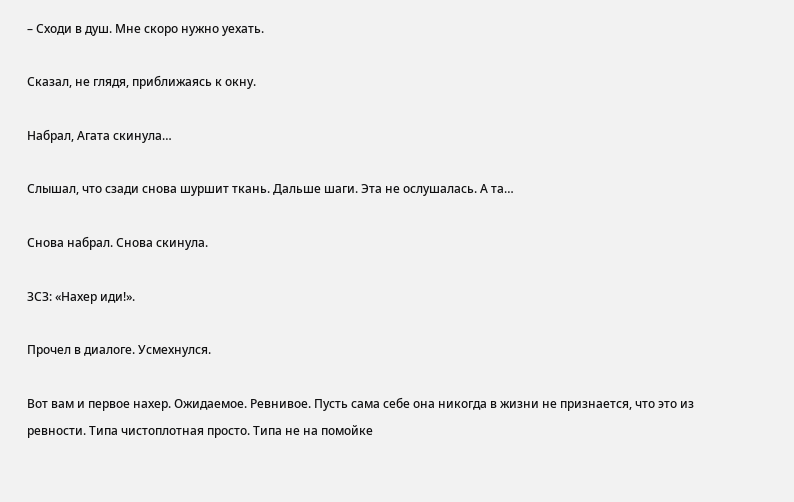– Сходи в душ. Мне скоро нужно уехать.

Сказал, не глядя, приближаясь к окну.

Набрал, Агата скинула…

Слышал, что сзади снова шуршит ткань. Дальше шаги. Эта не ослушалась. А та…

Снова набрал. Снова скинула.

ЗСЗ: «Нахер иди!».

Прочел в диалоге. Усмехнулся.

Вот вам и первое нахер. Ожидаемое. Ревнивое. Пусть сама себе она никогда в жизни не признается, что это из ревности. Типа чистоплотная просто. Типа не на помойке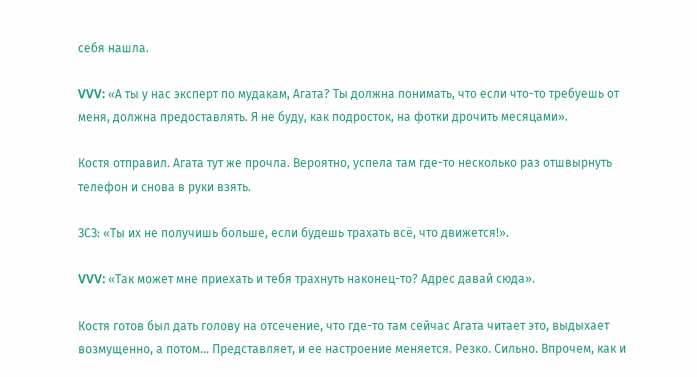себя нашла.

VVV: «А ты у нас эксперт по мудакам, Агата? Ты должна понимать, что если что-то требуешь от меня, должна предоставлять. Я не буду, как подросток, на фотки дрочить месяцами».

Костя отправил. Агата тут же прочла. Вероятно, успела там где-то несколько раз отшвырнуть телефон и снова в руки взять.

ЗСЗ: «Ты их не получишь больше, если будешь трахать всё, что движется!».

VVV: «Так может мне приехать и тебя трахнуть наконец-то? Адрес давай сюда».

Костя готов был дать голову на отсечение, что где-то там сейчас Агата читает это, выдыхает возмущенно, а потом… Представляет, и ее настроение меняется. Резко. Сильно. Впрочем, как и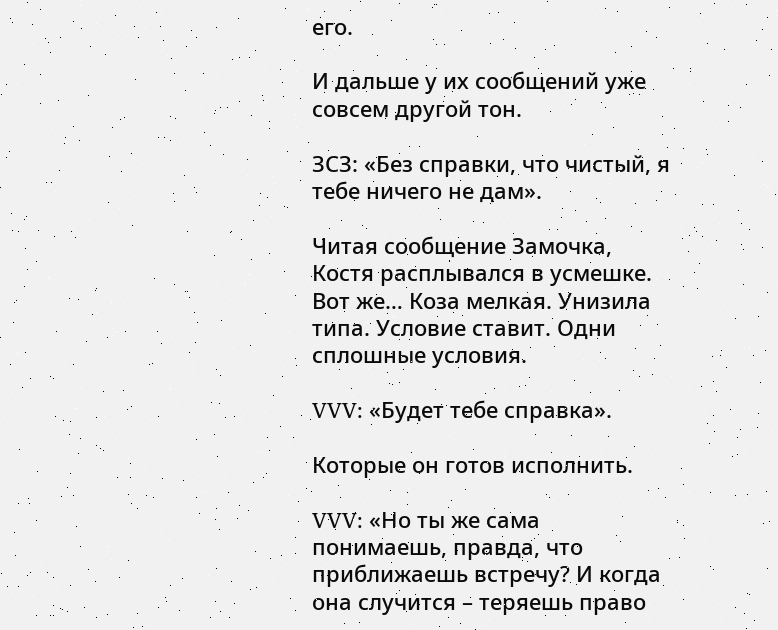его.

И дальше у их сообщений уже совсем другой тон.

ЗСЗ: «Без справки, что чистый, я тебе ничего не дам».

Читая сообщение Замочка, Костя расплывался в усмешке. Вот же… Коза мелкая. Унизила типа. Условие ставит. Одни сплошные условия.

VVV: «Будет тебе справка».

Которые он готов исполнить.

VVV: «Но ты же сама понимаешь, правда, что приближаешь встречу? И когда она случится – теряешь право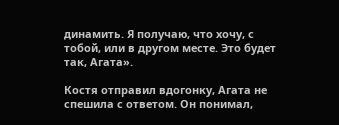динамить. Я получаю, что хочу, с тобой, или в другом месте. Это будет так, Агата».

Костя отправил вдогонку, Агата не спешила с ответом. Он понимал,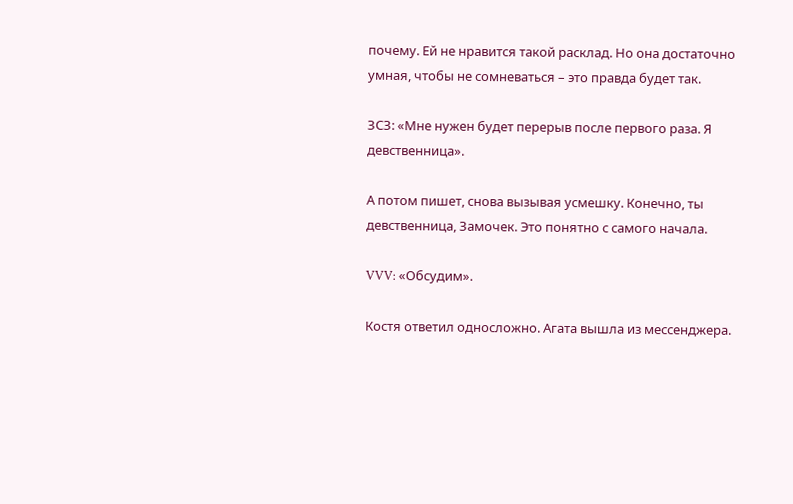почему. Ей не нравится такой расклад. Но она достаточно умная, чтобы не сомневаться – это правда будет так.

ЗСЗ: «Мне нужен будет перерыв после первого раза. Я девственница».

А потом пишет, снова вызывая усмешку. Конечно, ты девственница, Замочек. Это понятно с самого начала.

VVV: «Обсудим».

Костя ответил односложно. Агата вышла из мессенджера.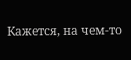Кажется, на чем-то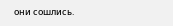они сошлись.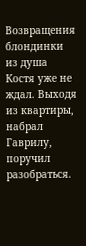Возвращения блондинки из душа Костя уже не ждал. Выходя из квартиры, набрал Гаврилу, поручил разобраться.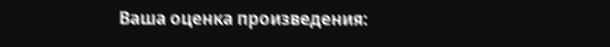Ваша оценка произведения: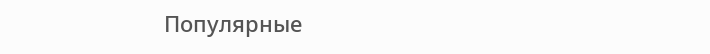Популярные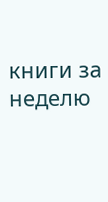книги за неделю